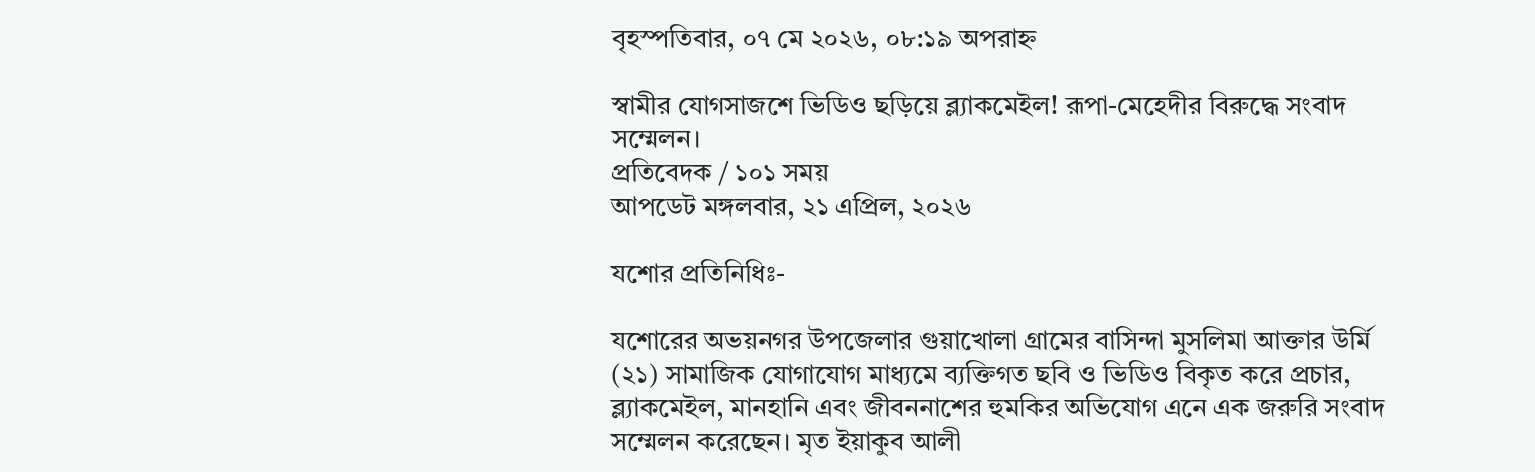বৃহস্পতিবার, ০৭ মে ২০২৬, ০৮:১৯ অপরাহ্ন

স্বামীর যোগসাজশে ভিডিও ছড়িয়ে ব্ল্যাকমেইল! রূপা-মেহেদীর বিরুদ্ধে সংবাদ সম্মেলন।
প্রতিবেদক / ১০১ সময়
আপডেট মঙ্গলবার, ২১ এপ্রিল, ২০২৬

যশোর প্রতিনিধিঃ-

যশোরের অভয়নগর উপজেলার গুয়াখোলা গ্রামের বাসিন্দা মুসলিমা আক্তার উর্মি (২১) সামাজিক যোগাযোগ মাধ্যমে ব্যক্তিগত ছবি ও ভিডিও বিকৃত করে প্রচার, ব্ল্যাকমেইল, মানহানি এবং জীবননাশের হুমকির অভিযোগ এনে এক জরুরি সংবাদ সম্মেলন করেছেন। মৃত ইয়াকুব আলী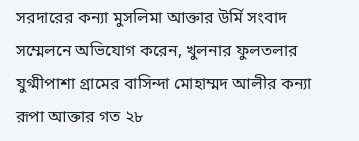সরদারের কন্যা মুসলিমা আক্তার উর্মি সংবাদ সম্মেলনে অভিযোগ করেন, খুলনার ফুলতলার যুগ্মীপাশা গ্রামের বাসিন্দা মোহাম্মদ আলীর কন্যা রূপা আক্তার গত ২৮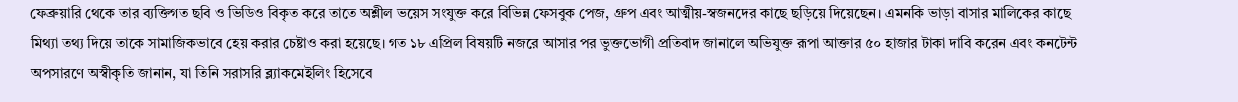ফেব্রুয়ারি থেকে তার ব্যক্তিগত ছবি ও ভিডিও বিকৃত করে তাতে অশ্লীল ভয়েস সংযুক্ত করে বিভিন্ন ফেসবুক পেজ, গ্রুপ এবং আত্মীয়-স্বজনদের কাছে ছড়িয়ে দিয়েছেন। এমনকি ভাড়া বাসার মালিকের কাছে মিথ্যা তথ্য দিয়ে তাকে সামাজিকভাবে হেয় করার চেষ্টাও করা হয়েছে। গত ১৮ এপ্রিল বিষয়টি নজরে আসার পর ভুক্তভোগী প্রতিবাদ জানালে অভিযুক্ত রূপা আক্তার ৫০ হাজার টাকা দাবি করেন এবং কনটেন্ট অপসারণে অস্বীকৃতি জানান, যা তিনি সরাসরি ব্ল্যাকমেইলিং হিসেবে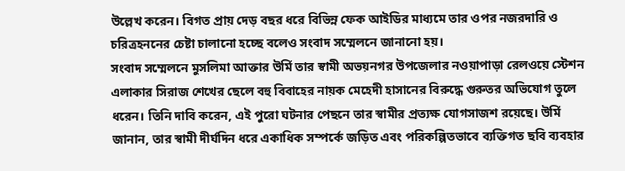উল্লেখ করেন। বিগত প্রায় দেড় বছর ধরে বিভিন্ন ফেক আইডির মাধ্যমে তার ওপর নজরদারি ও চরিত্রহননের চেষ্টা চালানো হচ্ছে বলেও সংবাদ সম্মেলনে জানানো হয়।
সংবাদ সম্মেলনে মুসলিমা আক্তার উর্মি তার স্বামী অভয়নগর উপজেলার ন‌ওয়াপাড়া রেলওয়ে স্টেশন এলাকার সিরাজ শেখের ছেলে বহু বিবাহের নায়ক মেহেদী হাসানের বিরুদ্ধে গুরুতর অভিযোগ তুলে ধরেন। তিনি দাবি করেন, এই পুরো ঘটনার পেছনে তার স্বামীর প্রত্যক্ষ যোগসাজশ রয়েছে। উর্মি জানান, তার স্বামী দীর্ঘদিন ধরে একাধিক সম্পর্কে জড়িত এবং পরিকল্পিতভাবে ব্যক্তিগত ছবি ব্যবহার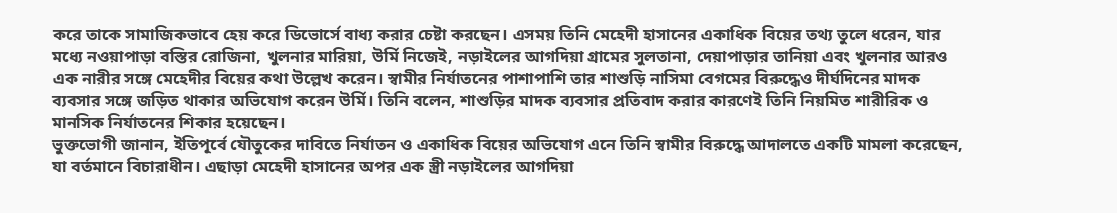করে তাকে সামাজিকভাবে হেয় করে ডিভোর্সে বাধ্য করার চেষ্টা করছেন। এসময় তিনি মেহেদী হাসানের একাধিক বিয়ের তথ্য তুলে ধরেন, যার মধ্যে নওয়াপাড়া বস্তির রোজিনা, খুলনার মারিয়া, উর্মি নিজেই, নড়াইলের আগদিয়া গ্রামের সুলতানা, দেয়াপাড়ার তানিয়া এবং খুলনার আরও এক নারীর সঙ্গে মেহেদীর বিয়ের কথা উল্লেখ করেন। স্বামীর নির্যাতনের পাশাপাশি তার শাশুড়ি নাসিমা বেগমের বিরুদ্ধেও দীর্ঘদিনের মাদক ব্যবসার সঙ্গে জড়িত থাকার অভিযোগ করেন উর্মি। তিনি বলেন, শাশুড়ির মাদক ব্যবসার প্রতিবাদ করার কারণেই তিনি নিয়মিত শারীরিক ও মানসিক নির্যাতনের শিকার হয়েছেন।
ভুক্তভোগী জানান, ইতিপূর্বে যৌতুকের দাবিতে নির্যাতন ও একাধিক বিয়ের অভিযোগ এনে তিনি স্বামীর বিরুদ্ধে আদালতে একটি মামলা করেছেন, যা বর্তমানে বিচারাধীন। এছাড়া মেহেদী হাসানের অপর এক স্ত্রী নড়াইলের আগদিয়া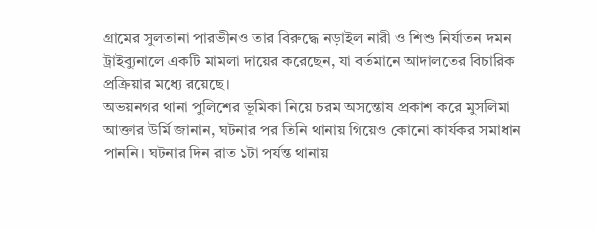গ্রামের সুলতানা পারভীনও তার বিরুদ্ধে নড়াইল নারী ও শিশু নির্যাতন দমন ট্রাইব্যুনালে একটি মামলা দায়ের করেছেন, যা বর্তমানে আদালতের বিচারিক প্রক্রিয়ার মধ্যে রয়েছে।
অভয়নগর থানা পুলিশের ভূমিকা নিয়ে চরম অসন্তোষ প্রকাশ করে মুসলিমা আক্তার উর্মি জানান, ঘটনার পর তিনি থানায় গিয়েও কোনো কার্যকর সমাধান পাননি। ঘটনার দিন রাত ১টা পর্যন্ত থানায়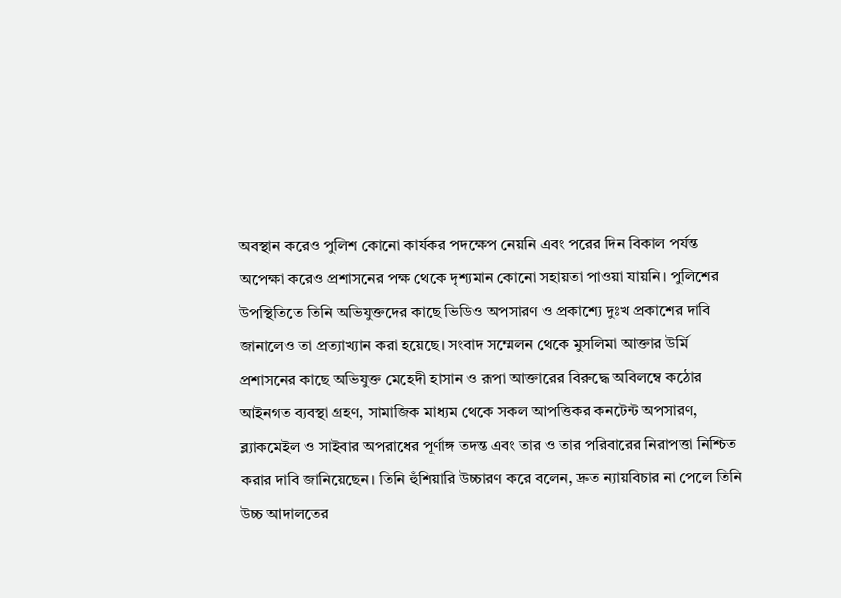অবস্থান করেও পুলিশ কোনো কার্যকর পদক্ষেপ নেয়নি এবং পরের দিন বিকাল পর্যন্ত অপেক্ষা করেও প্রশাসনের পক্ষ থেকে দৃশ্যমান কোনো সহায়তা পাওয়া যায়নি। পুলিশের উপস্থিতিতে তিনি অভিযুক্তদের কাছে ভিডিও অপসারণ ও প্রকাশ্যে দুঃখ প্রকাশের দাবি জানালেও তা প্রত্যাখ্যান করা হয়েছে। সংবাদ সম্মেলন থেকে মুসলিমা আক্তার উর্মি প্রশাসনের কাছে অভিযুক্ত মেহেদী হাসান ও রূপা আক্তারের বিরুদ্ধে অবিলম্বে কঠোর আইনগত ব্যবস্থা গ্রহণ, সামাজিক মাধ্যম থেকে সকল আপত্তিকর কনটেন্ট অপসারণ, ব্ল্যাকমেইল ও সাইবার অপরাধের পূর্ণাঙ্গ তদন্ত এবং তার ও তার পরিবারের নিরাপত্তা নিশ্চিত করার দাবি জানিয়েছেন। তিনি হুঁশিয়ারি উচ্চারণ করে বলেন, দ্রুত ন্যায়বিচার না পেলে তিনি উচ্চ আদালতের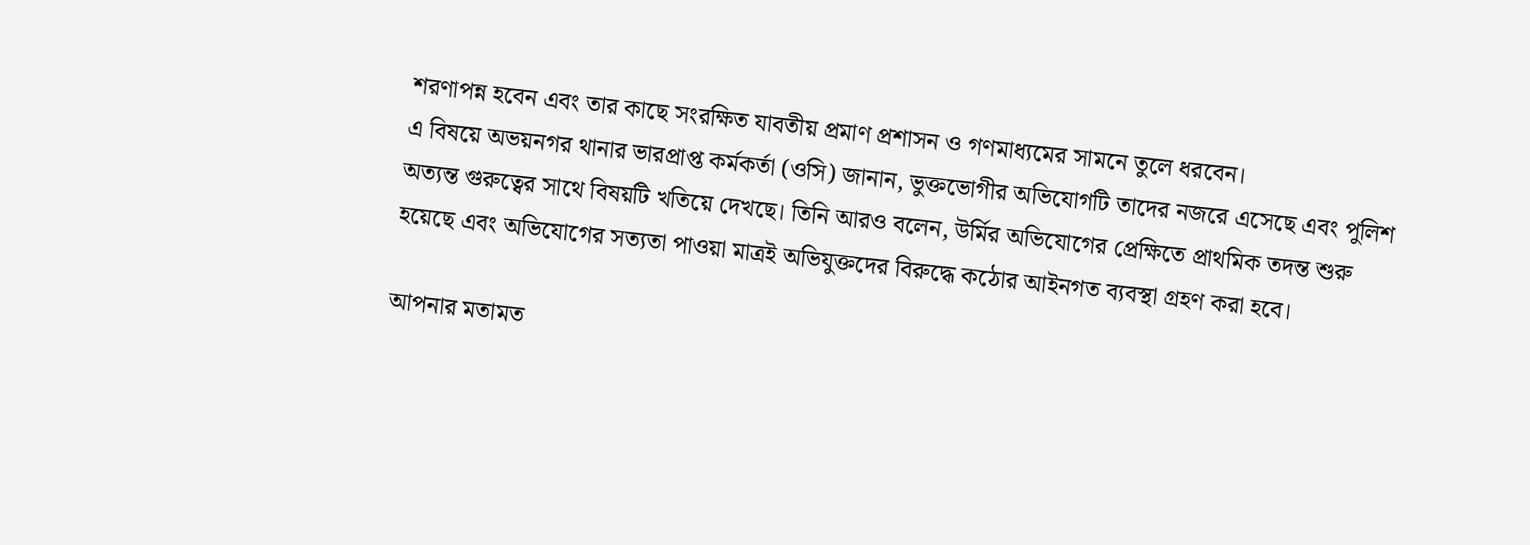শরণাপন্ন হবেন এবং তার কাছে সংরক্ষিত যাবতীয় প্রমাণ প্রশাসন ও গণমাধ্যমের সামনে তুলে ধরবেন।
এ বিষয়ে অভয়নগর থানার ভারপ্রাপ্ত কর্মকর্তা (ওসি) জানান, ভুক্তভোগীর অভিযোগটি তাদের নজরে এসেছে এবং পুলিশ অত্যন্ত গুরুত্বের সাথে বিষয়টি খতিয়ে দেখছে। তিনি আরও বলেন, উর্মির অভিযোগের প্রেক্ষিতে প্রাথমিক তদন্ত শুরু হয়েছে এবং অভিযোগের সত্যতা পাওয়া মাত্রই অভিযুক্তদের বিরুদ্ধে কঠোর আইনগত ব্যবস্থা গ্রহণ করা হবে।

আপনার মতামত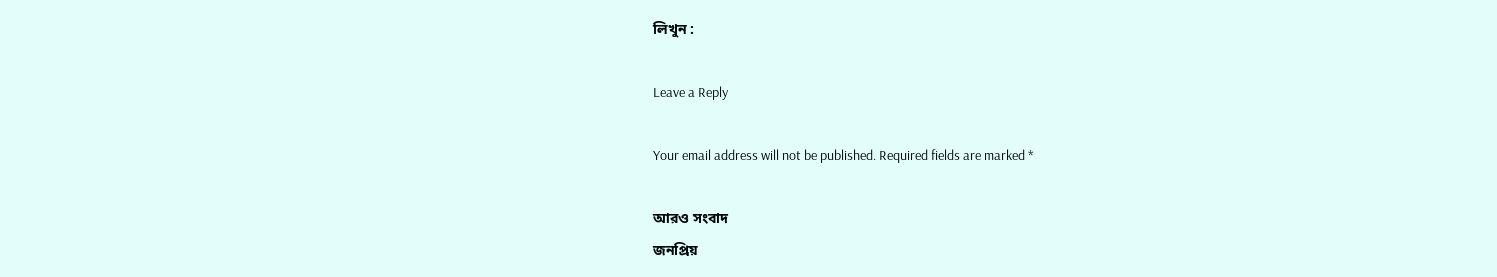লিখুন :

Leave a Reply

Your email address will not be published. Required fields are marked *

আরও সংবাদ
জনপ্রিয়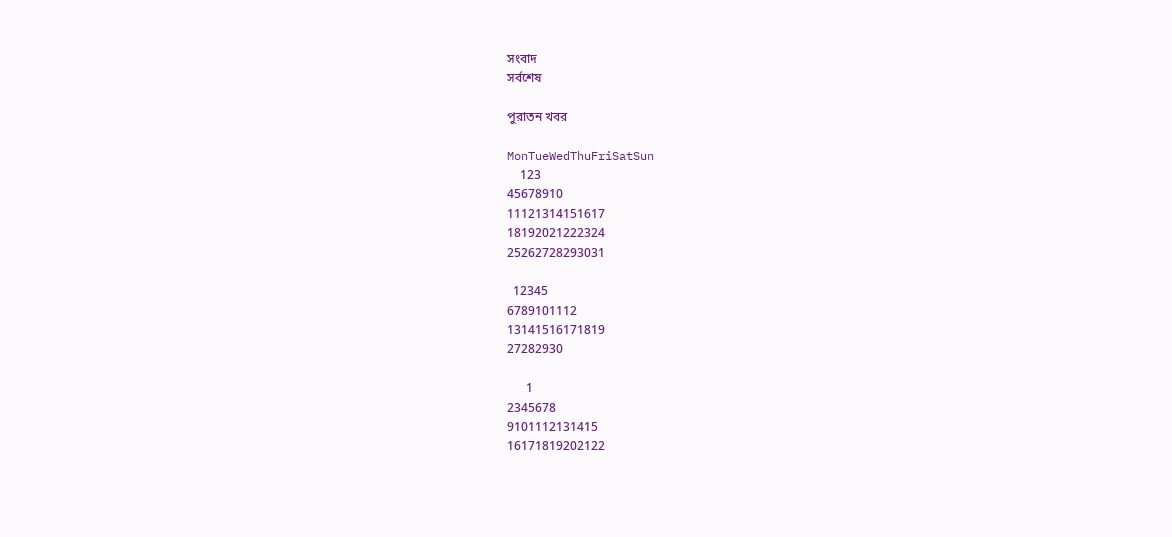সংবাদ
সর্বশেষ

পুরাতন খবর

MonTueWedThuFriSatSun
    123
45678910
11121314151617
18192021222324
25262728293031

  12345
6789101112
13141516171819
27282930

      1
2345678
9101112131415
16171819202122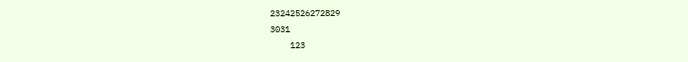23242526272829
3031
    123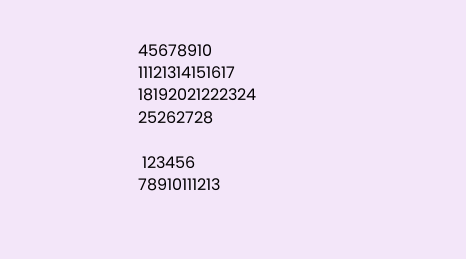45678910
11121314151617
18192021222324
25262728

 123456
78910111213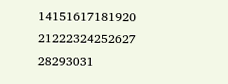14151617181920
21222324252627
28293031